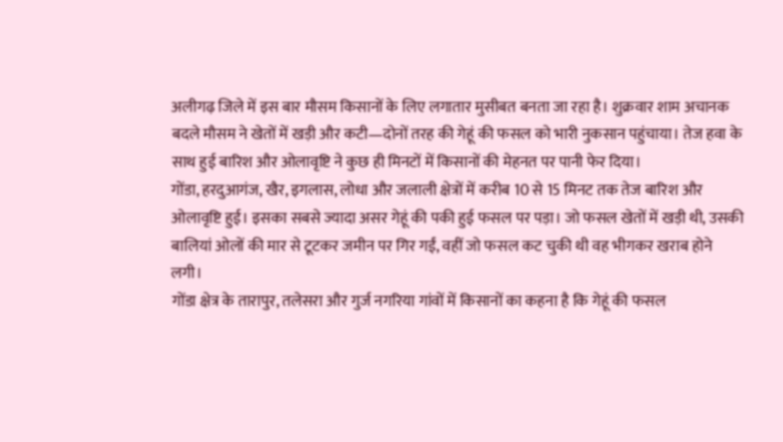अलीगढ़ जिले में इस बार मौसम किसानों के लिए लगातार मुसीबत बनता जा रहा है। शुक्रवार शाम अचानक बदले मौसम ने खेतों में खड़ी और कटी—दोनों तरह की गेहूं की फसल को भारी नुकसान पहुंचाया। तेज हवा के साथ हुई बारिश और ओलावृष्टि ने कुछ ही मिनटों में किसानों की मेहनत पर पानी फेर दिया।
गोंडा, हरदुआगंज, खैर, इगलास, लोधा और जलाली क्षेत्रों में करीब 10 से 15 मिनट तक तेज बारिश और ओलावृष्टि हुई। इसका सबसे ज्यादा असर गेहूं की पकी हुई फसल पर पड़ा। जो फसल खेतों में खड़ी थी, उसकी बालियां ओलों की मार से टूटकर जमीन पर गिर गईं, वहीं जो फसल कट चुकी थी वह भीगकर खराब होने लगी।
गोंडा क्षेत्र के तारापुर, तलेसरा और गुर्ज नगरिया गांवों में किसानों का कहना है कि गेहूं की फसल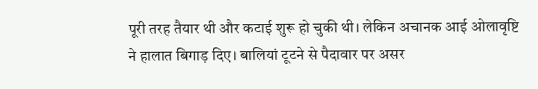पूरी तरह तैयार थी और कटाई शुरू हो चुकी थी। लेकिन अचानक आई ओलावृष्टि ने हालात बिगाड़ दिए। बालियां टूटने से पैदावार पर असर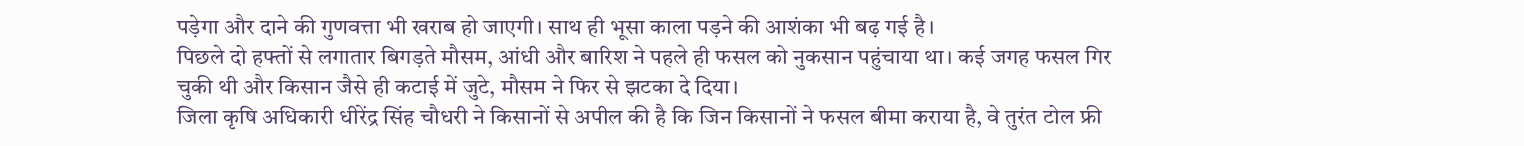पड़ेगा और दाने की गुणवत्ता भी खराब हो जाएगी। साथ ही भूसा काला पड़ने की आशंका भी बढ़ गई है।
पिछले दो हफ्तों से लगातार बिगड़ते मौसम, आंधी और बारिश ने पहले ही फसल को नुकसान पहुंचाया था। कई जगह फसल गिर चुकी थी और किसान जैसे ही कटाई में जुटे, मौसम ने फिर से झटका दे दिया।
जिला कृषि अधिकारी धीरेंद्र सिंह चौधरी ने किसानों से अपील की है कि जिन किसानों ने फसल बीमा कराया है, वे तुरंत टोल फ्री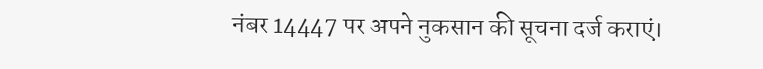नंबर 14447 पर अपने नुकसान की सूचना दर्ज कराएं।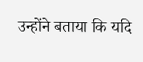उन्होंने बताया कि यदि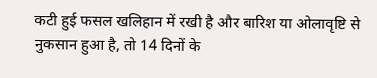कटी हुई फसल खलिहान में रखी है और बारिश या ओलावृष्टि से नुकसान हुआ है, तो 14 दिनों के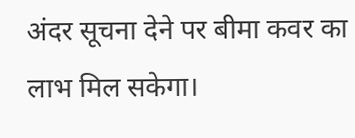अंदर सूचना देने पर बीमा कवर का लाभ मिल सकेगा।